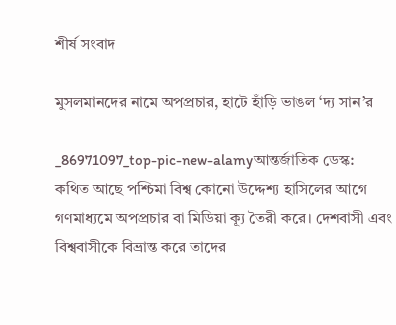শীর্ষ সংবাদ

মুসলমানদের নামে অপপ্রচার, হাটে হাঁড়ি ভাঙল ‘দ্য সান’র

_86971097_top-pic-new-alamyআন্তর্জাতিক ডেস্ক:
কথিত আছে পশ্চিমা বিশ্ব কোনো উদ্দেশ্য হাসিলের আগে গণমাধ্যমে অপপ্রচার বা মিডিয়া ক্যূ তৈরী করে। দেশবাসী এবং বিশ্ববাসীকে বিভ্রান্ত করে তাদের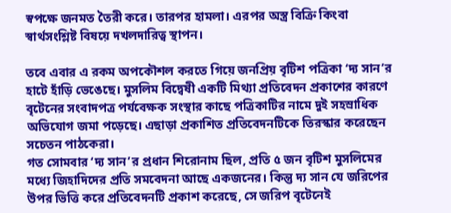স্বপক্ষে জনমত তৈরী করে। তারপর হামলা। এরপর অস্ত্র বিক্রি কিংবা স্বার্থসংশ্লিষ্ট বিষয়ে দখলদারিত্ব স্থাপন।

তবে এবার এ রকম অপকৌশল করতে গিয়ে জনপ্রিয় বৃটিশ পত্রিকা ‘দ্য সান’র হাটে হাঁড়ি ভেঙেছে। মুসলিম বিদ্বেষী একটি মিথ্যা প্রতিবেদন প্রকাশের কারণে বৃটেনের সংবাদপত্র পর্যবেক্ষক সংস্থার কাছে পত্রিকাটির নামে দুই সহস্রাধিক অভিযোগ জমা পড়েছে। এছাড়া প্রকাশিত প্রতিবেদনটিকে তিরস্কার করেছেন সচেতন পাঠকেরা।
গত সোমবার ‘দ্য সান’র প্রধান শিরোনাম ছিল, প্রতি ৫ জন বৃটিশ মুসলিমের মধ্যে জিহাদিদের প্রতি সমবেদনা আছে একজনের। কিন্তু দ্য সান যে জরিপের উপর ভিত্তি করে প্রতিবেদনটি প্রকাশ করেছে, সে জরিপ বৃটেনেই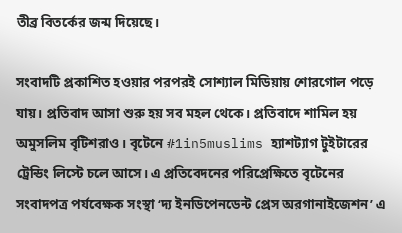তীব্র বিতর্কের জন্ম দিয়েছে।

সংবাদটি প্রকাশিত হওয়ার পরপরই সোশ্যাল মিডিয়ায় শোরগোল পড়ে যায়। প্রতিবাদ আসা শুরু হয় সব মহল থেকে। প্রতিবাদে শামিল হয় অমুসলিম বৃটিশরাও। বৃটেনে #1in5muslims হ্যাশট্যাগ টুইটারের ট্রেন্ডিং লিস্টে চলে আসে। এ প্রতিবেদনের পরিপ্রেক্ষিতে বৃটেনের সংবাদপত্র পর্যবেক্ষক সংস্থা ‘দ্য ইনডিপেনডেন্ট প্রেস অরগানাইজেশন’ এ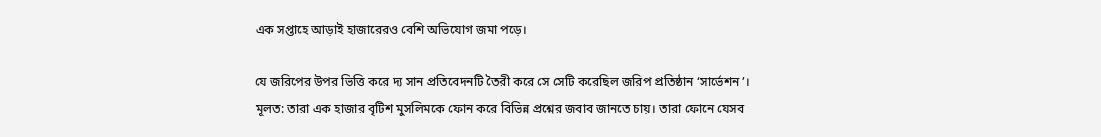এক সপ্তাহে আড়াই হাজারেরও বেশি অভিযোগ জমা পড়ে।

যে জরিপের উপর ভিত্তি করে দ্য সান প্রতিবেদনটি তৈরী করে সে সেটি করেছিল জরিপ প্রতিষ্ঠান ‘সার্ভেশন’। মূলত: তারা এক হাজার বৃটিশ মুসলিমকে ফোন করে বিভিন্ন প্রশ্নের জবাব জানতে চায়। তারা ফোনে যেসব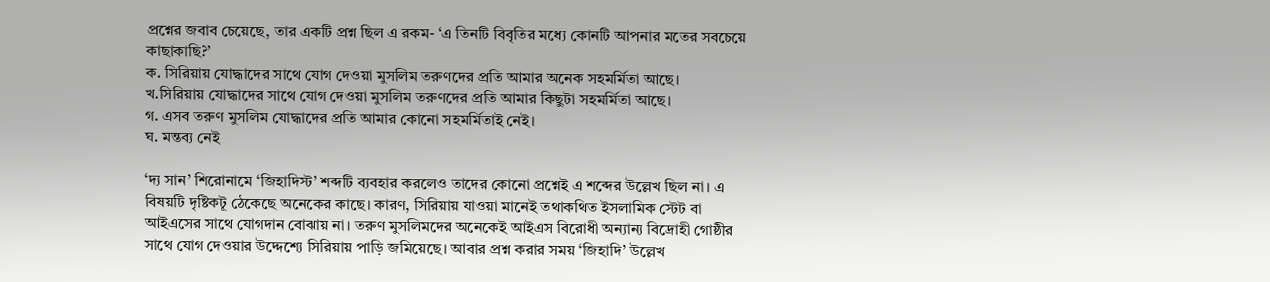প্রশ্নের জবাব চেয়েছে, তার একটি প্রশ্ন ছিল এ রকম- ‘এ তিনটি বিবৃতির মধ্যে কোনটি আপনার মতের সবচেয়ে কাছাকাছি?’
ক. সিরিয়ায় যোদ্ধাদের সাথে যোগ দেওয়া মুসলিম তরুণদের প্রতি আমার অনেক সহমর্মিতা আছে।
খ.সিরিয়ায় যোদ্ধাদের সাথে যোগ দেওয়া মুসলিম তরুণদের প্রতি আমার কিছুটা সহমর্মিতা আছে।
গ. এসব তরুণ মুসলিম যোদ্ধাদের প্রতি আমার কোনো সহমর্মিতাই নেই।
ঘ. মন্তব্য নেই

‘দ্য সান’ শিরোনামে ‘জিহাদিস্ট’ শব্দটি ব্যবহার করলেও তাদের কোনো প্রশ্নেই এ শব্দের উল্লেখ ছিল না। এ বিষয়টি দৃষ্টিকটূ ঠেকেছে অনেকের কাছে। কারণ, সিরিয়ায় যাওয়া মানেই তথাকথিত ইসলামিক স্টেট বা আইএসের সাথে যোগদান বোঝায় না। তরুণ মুসলিমদের অনেকেই আইএস বিরোধী অন্যান্য বিদ্রোহী গোষ্ঠীর সাথে যোগ দেওয়ার উদ্দেশ্যে সিরিয়ায় পাড়ি জমিয়েছে। আবার প্রশ্ন করার সময় ‘জিহাদি’ উল্লেখ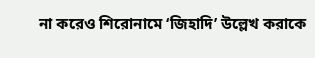না করেও শিরোনামে ‘জিহাদি’ উল্লেখ করাকে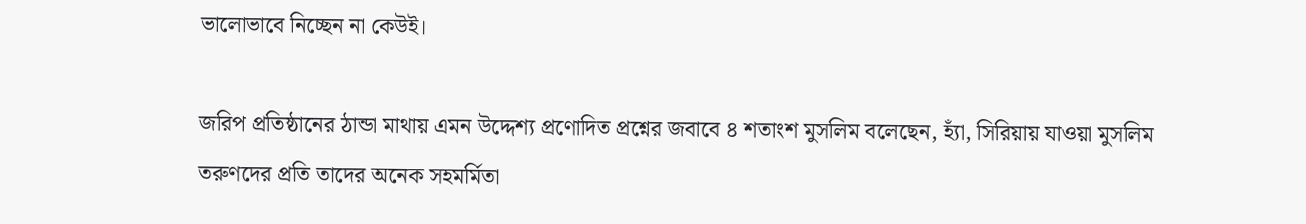ভালোভাবে নিচ্ছেন না কেউই।

জরিপ প্রতিষ্ঠানের ঠান্ডা মাথায় এমন উদ্দেশ্য প্রণোদিত প্রশ্নের জবাবে ৪ শতাংশ মুসলিম বলেছেন, হ্যাঁ, সিরিয়ায় যাওয়া মুসলিম তরুণদের প্রতি তাদের অনেক সহমর্মিতা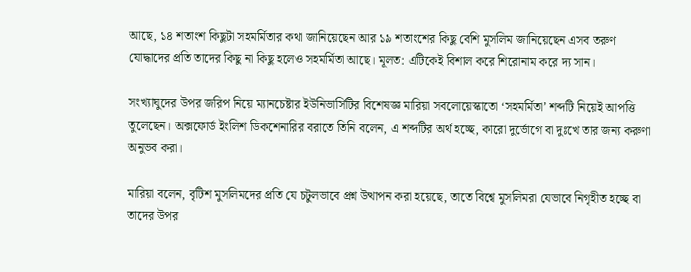আছে, ১৪ শতাংশ কিছুটা সহমর্মিতার কথা জানিয়েছেন আর ১৯ শতাংশের কিছু বেশি মুসলিম জানিয়েছেন এসব তরুণ যোদ্ধাদের প্রতি তাদের কিছু না কিছু হলেও সহমর্মিতা আছে। মূলত: এটিকেই বিশাল করে শিরোনাম করে দ্য সান।

সংখ্যাঘুদের উপর জরিপ নিয়ে ম্যানচেষ্টার ইউনিভার্সিটির বিশেষজ্ঞ মারিয়া সবলোয়েস্কাতো ‘সহমর্মিতা’ শব্দটি নিয়েই আপত্তি তুলেছেন। অক্সফোর্ড ইংলিশ ডিকশেনারির বরাতে তিনি বলেন, এ শব্দটির অর্থ হচ্ছে, কারো দুর্ভোগে বা দুঃখে তার জন্য করুণা অনুভব করা।

মারিয়া বলেন, বৃটিশ মুসলিমদের প্রতি যে চটুলভাবে প্রশ্ন উত্থাপন করা হয়েছে, তাতে বিশ্বে মুসলিমরা যেভাবে নিগৃহীত হচ্ছে বা তাদের উপর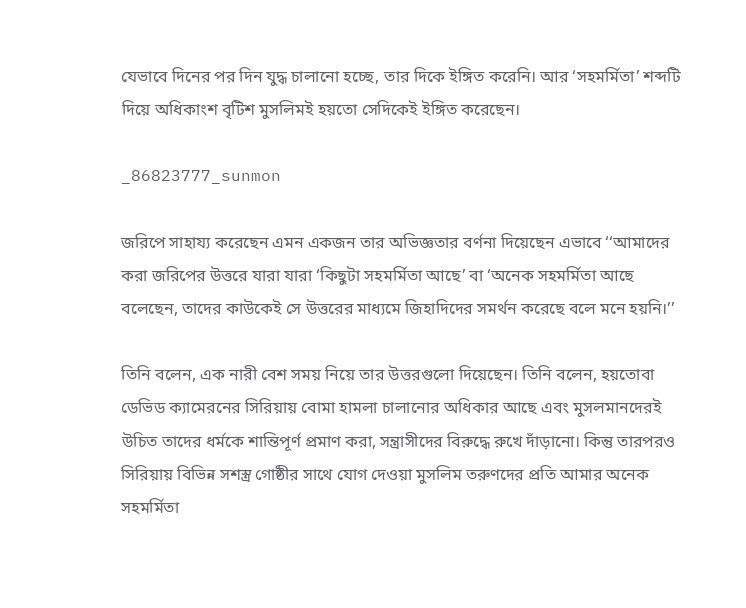যেভাবে দিনের পর দিন যুদ্ধ চালানো হচ্ছে, তার দিকে ইঙ্গিত করেনি। আর ‘সহমর্মিতা’ শব্দটি দিয়ে অধিকাংশ বৃটিশ মুসলিমই হয়তো সেদিকেই ইঙ্গিত করেছেন।

_86823777_sunmon

জরিপে সাহায্য করেছেন এমন একজন তার অভিজ্ঞতার বর্ণনা দিয়েছেন এভাবে ‘‘আমাদের করা জরিপের উত্তরে যারা যারা ‘কিছুটা সহমর্মিতা আছে’ বা ‘অনেক সহমর্মিতা আছে বলেছেন, তাদের কাউকেই সে উত্তরের মাধ্যমে জিহাদিদের সমর্থন করেছে বলে মনে হয়নি।’’

তিনি বলেন, এক নারী বেশ সময় নিয়ে তার উত্তরগুলো দিয়েছেন। তিনি বলেন, হয়তোবা ডেভিড ক্যামেরনের সিরিয়ায় বোমা হামলা চালানোর অধিকার আছে এবং মুসলমানদেরই উচিত তাদের ধর্মকে শান্তিপূর্ণ প্রমাণ করা, সন্ত্রাসীদের বিরুদ্ধে রুখে দাঁড়ানো। কিন্তু তারপরও সিরিয়ায় বিভিন্ন সশস্ত্র গোষ্ঠীর সাথে যোগ দেওয়া মুসলিম তরুণদের প্রতি আমার অনেক সহমর্মিতা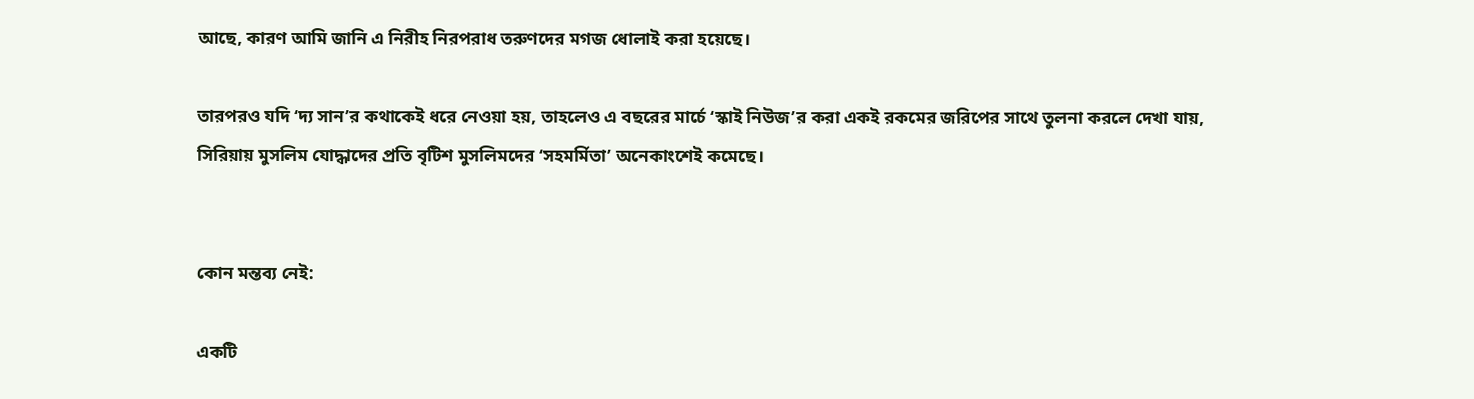আছে, কারণ আমি জানি এ নিরীহ নিরপরাধ তরুণদের মগজ ধোলাই করা হয়েছে।

তারপরও যদি ‘দ্য সান’র কথাকেই ধরে নেওয়া হয়, তাহলেও এ বছরের মার্চে ‘স্কাই নিউজ’র করা একই রকমের জরিপের সাথে তুলনা করলে দেখা যায়, সিরিয়ায় মুসলিম যোদ্ধাদের প্রতি বৃটিশ মুসলিমদের ‘সহমর্মিতা’ অনেকাংশেই কমেছে।


কোন মন্তব্য নেই:

একটি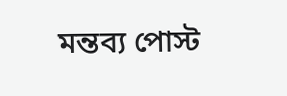মন্তব্য পোস্ট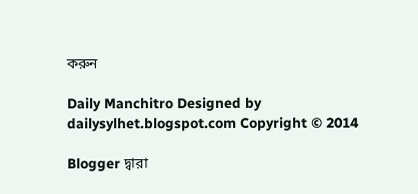করুন

Daily Manchitro Designed by dailysylhet.blogspot.com Copyright © 2014

Blogger দ্বারা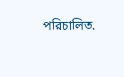পরিচালিত.